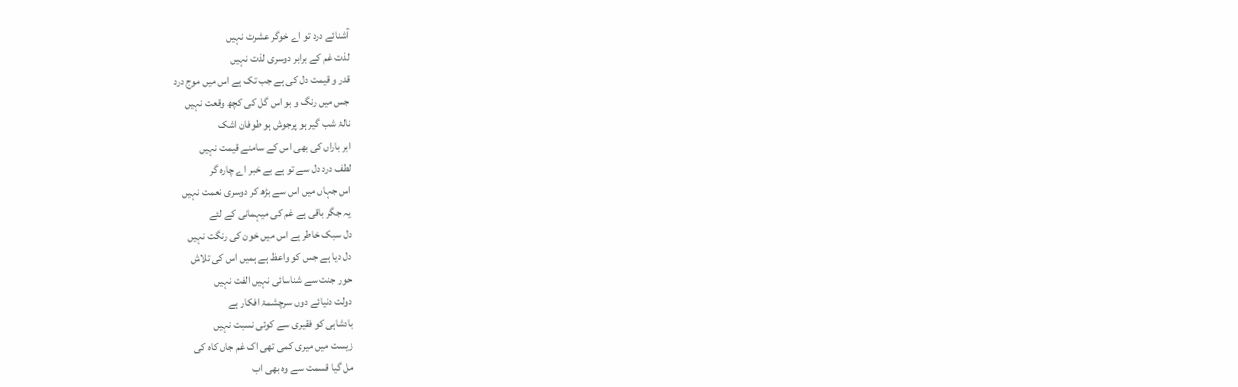آشنائے درد تو اے خوگر عشرت نہیں
لذت غم کے برابر دوسری لذت نہیں
قدر و قیمت دل کی ہے جب تک ہے اس میں موج درد
جس میں رنگ و بو اس گل کی کچھ وقعت نہیں
نالۂ شب گیر ہو پرجوش ہو طوفان اشک
ابر باراں کی بھی اس کے سامنے قیمت نہیں
لطف درد دل سے تو ہے بے خبر اے چارہ گر
اس جہاں میں اس سے بڑھ کر دوسری نعمت نہیں
یہ جگر باقی ہے غم کی میہمانی کے لئے
دل سبک خاطر ہے اس میں خون کی رنگت نہیں
دل دیا ہے جس کو واعظ ہے ہمیں اس کی تلاش
حور جنت سے شناسائی نہیں الفت نہیں
دولت دنیائے دوں سرچشمۂ افکار ہے
بادشاہی کو فقیری سے کوئی نسبت نہیں
زیست میں میری کمی تھی اک غم جاں کاہ کی
مل گیا قسمت سے وہ بھی اب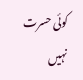کوئی حسرت نہیں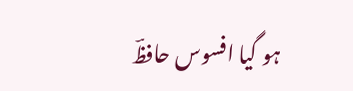ہو گیا افسوس حافظؔ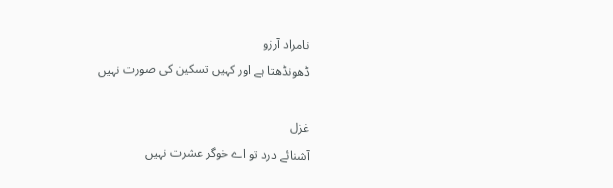نامراد آرزو
ڈھونڈھتا ہے اور کہیں تسکین کی صورت نہیں

غزل
آشنائے درد تو اے خوگر عشرت نہیں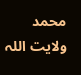محمد ولایت اللہ